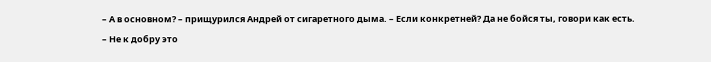– А в основном? – прищурился Андрей от сигаретного дыма. – Если конкретней? Да не бойся ты, говори как есть.
– Не к добру это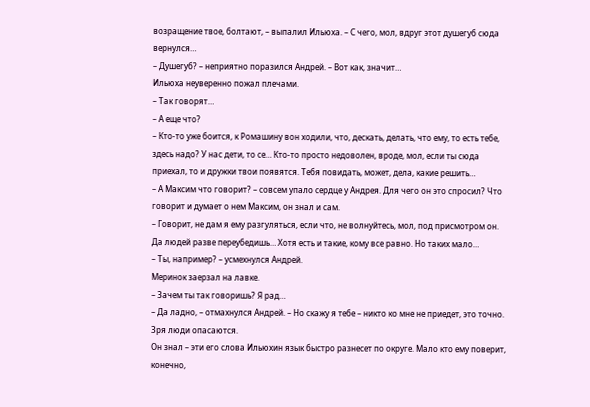возращение твое, болтают, – выпалил Ильюха. – С чего, мол, вдруг этот душегуб сюда вернулся…
– Душегуб? – неприятно поразился Андрей. – Вот как, значит…
Ильюха неуверенно пожал плечами.
– Так говорят…
– А еще что?
– Кто-то уже боится, к Ромашину вон ходили, что, дескать, делать, что ему, то есть тебе, здесь надо? У нас дети, то се… Кто-то просто недоволен, вроде, мол, если ты сюда приехал, то и дружки твои появятся. Тебя повидать, может, дела, какие решить…
– А Максим что говорит? – совсем упало сердце у Андрея. Для чего он это спросил? Что говорит и думает о нем Максим, он знал и сам.
– Говорит, не дам я ему разгуляться, если что, не волнуйтесь, мол, под присмотром он. Да людей разве переубедишь… Хотя есть и такие, кому все равно. Но таких мало…
– Ты, например? – усмехнулся Андрей.
Меринок заерзал на лавке.
– Зачем ты так говоришь? Я рад…
– Да ладно, – отмахнулся Андрей. – Но скажу я тебе – никто ко мне не приедет, это точно. Зря люди опасаются.
Он знал – эти его слова Ильюхин язык быстро разнесет по округе. Мало кто ему поверит, конечно,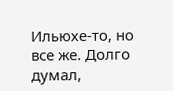Ильюхе-то, но все же. Долго думал,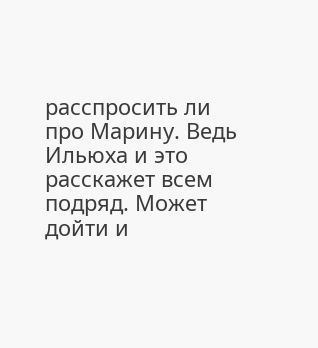расспросить ли про Марину. Ведь Ильюха и это расскажет всем подряд. Может дойти и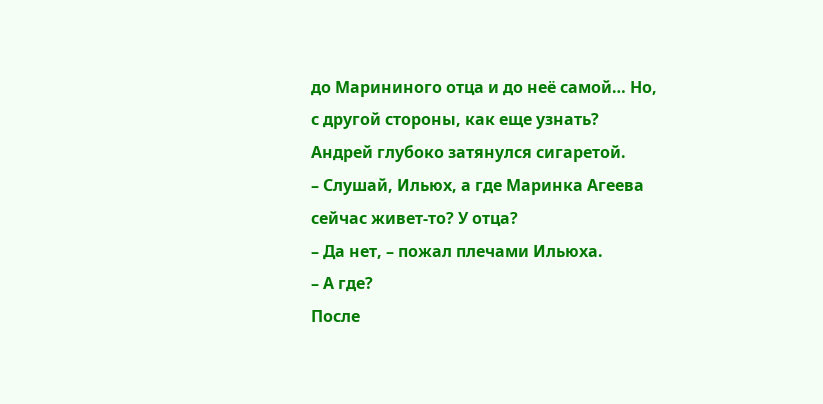до Марининого отца и до неё самой… Но, с другой стороны, как еще узнать?
Андрей глубоко затянулся сигаретой.
– Слушай, Ильюх, а где Маринка Агеева сейчас живет-то? У отца?
– Да нет, – пожал плечами Ильюха.
– А где?
После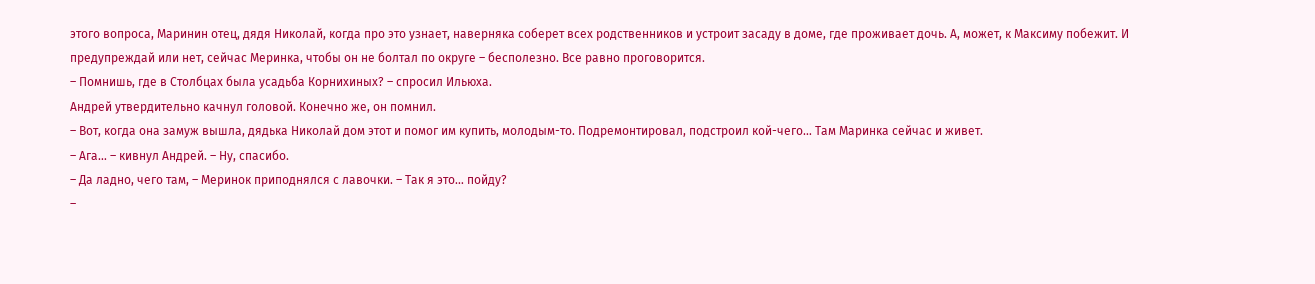этого вопроса, Маринин отец, дядя Николай, когда про это узнает, наверняка соберет всех родственников и устроит засаду в доме, где проживает дочь. А, может, к Максиму побежит. И предупреждай или нет, сейчас Меринка, чтобы он не болтал по округе – бесполезно. Все равно проговорится.
– Помнишь, где в Столбцах была усадьба Корнихиных? – спросил Ильюха.
Андрей утвердительно качнул головой. Конечно же, он помнил.
– Вот, когда она замуж вышла, дядька Николай дом этот и помог им купить, молодым-то. Подремонтировал, подстроил кой-чего… Там Маринка сейчас и живет.
– Ага… – кивнул Андрей. – Ну, спасибо.
– Да ладно, чего там, – Меринок приподнялся с лавочки. – Так я это… пойду?
–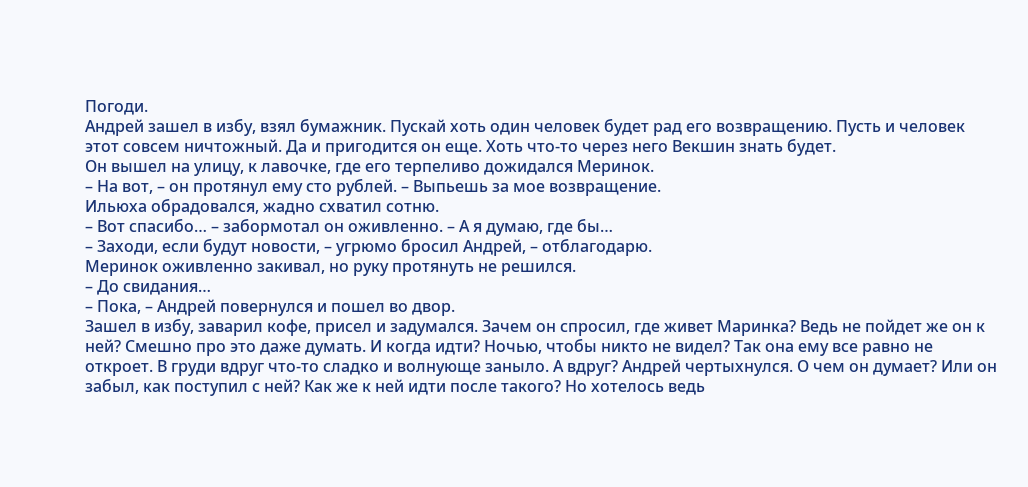Погоди.
Андрей зашел в избу, взял бумажник. Пускай хоть один человек будет рад его возвращению. Пусть и человек этот совсем ничтожный. Да и пригодится он еще. Хоть что-то через него Векшин знать будет.
Он вышел на улицу, к лавочке, где его терпеливо дожидался Меринок.
– На вот, – он протянул ему сто рублей. – Выпьешь за мое возвращение.
Ильюха обрадовался, жадно схватил сотню.
– Вот спасибо… – забормотал он оживленно. – А я думаю, где бы…
– Заходи, если будут новости, – угрюмо бросил Андрей, – отблагодарю.
Меринок оживленно закивал, но руку протянуть не решился.
– До свидания…
– Пока, – Андрей повернулся и пошел во двор.
Зашел в избу, заварил кофе, присел и задумался. Зачем он спросил, где живет Маринка? Ведь не пойдет же он к ней? Смешно про это даже думать. И когда идти? Ночью, чтобы никто не видел? Так она ему все равно не откроет. В груди вдруг что-то сладко и волнующе заныло. А вдруг? Андрей чертыхнулся. О чем он думает? Или он забыл, как поступил с ней? Как же к ней идти после такого? Но хотелось ведь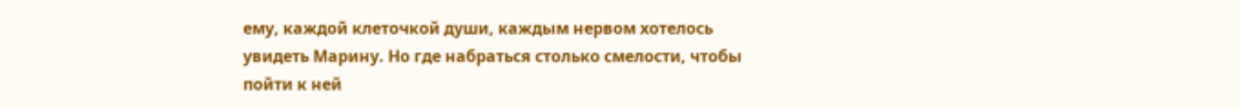ему, каждой клеточкой души, каждым нервом хотелось увидеть Марину. Но где набраться столько смелости, чтобы пойти к ней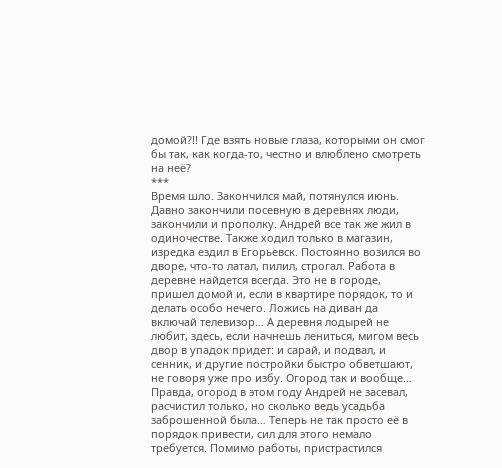домой?!! Где взять новые глаза, которыми он смог бы так, как когда-то, честно и влюблено смотреть на неё?
***
Время шло. Закончился май, потянулся июнь. Давно закончили посевную в деревнях люди, закончили и прополку. Андрей все так же жил в одиночестве. Также ходил только в магазин, изредка ездил в Егорьевск. Постоянно возился во дворе, что-то латал, пилил, строгал. Работа в деревне найдется всегда. Это не в городе, пришел домой и, если в квартире порядок, то и делать особо нечего. Ложись на диван да включай телевизор… А деревня лодырей не любит, здесь, если начнешь лениться, мигом весь двор в упадок придет: и сарай, и подвал, и сенник, и другие постройки быстро обветшают, не говоря уже про избу. Огород так и вообще… Правда, огород в этом году Андрей не засевал, расчистил только, но сколько ведь усадьба заброшенной была… Теперь не так просто её в порядок привести, сил для этого немало требуется. Помимо работы, пристрастился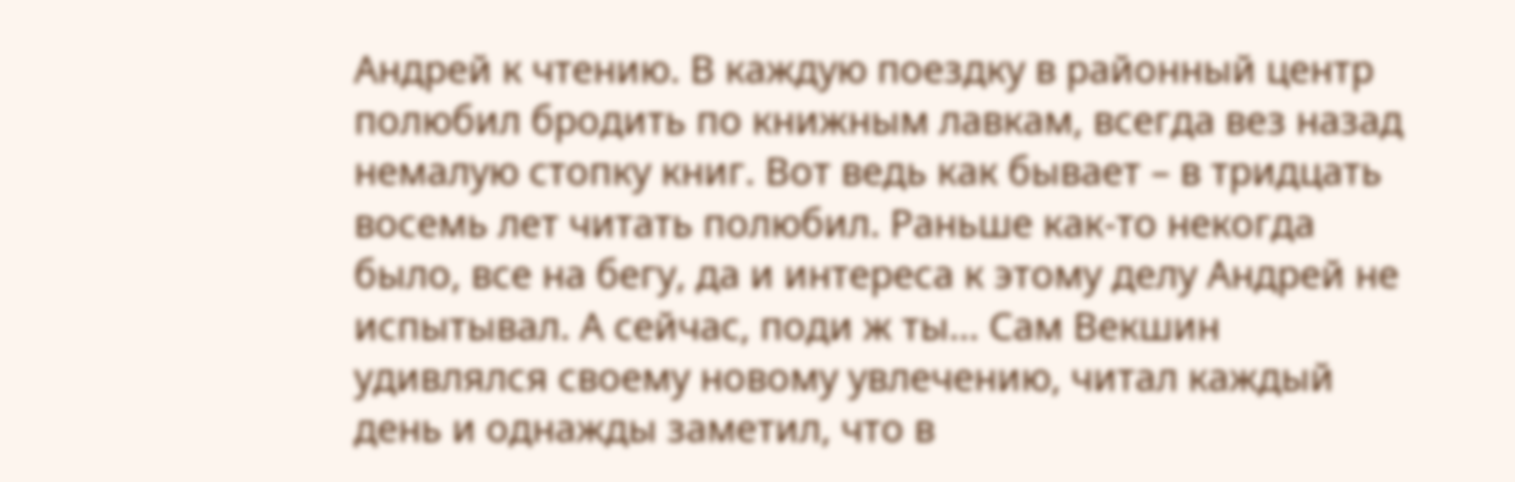Андрей к чтению. В каждую поездку в районный центр полюбил бродить по книжным лавкам, всегда вез назад немалую стопку книг. Вот ведь как бывает – в тридцать восемь лет читать полюбил. Раньше как-то некогда было, все на бегу, да и интереса к этому делу Андрей не испытывал. А сейчас, поди ж ты… Сам Векшин удивлялся своему новому увлечению, читал каждый день и однажды заметил, что в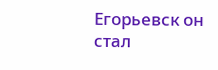Егорьевск он стал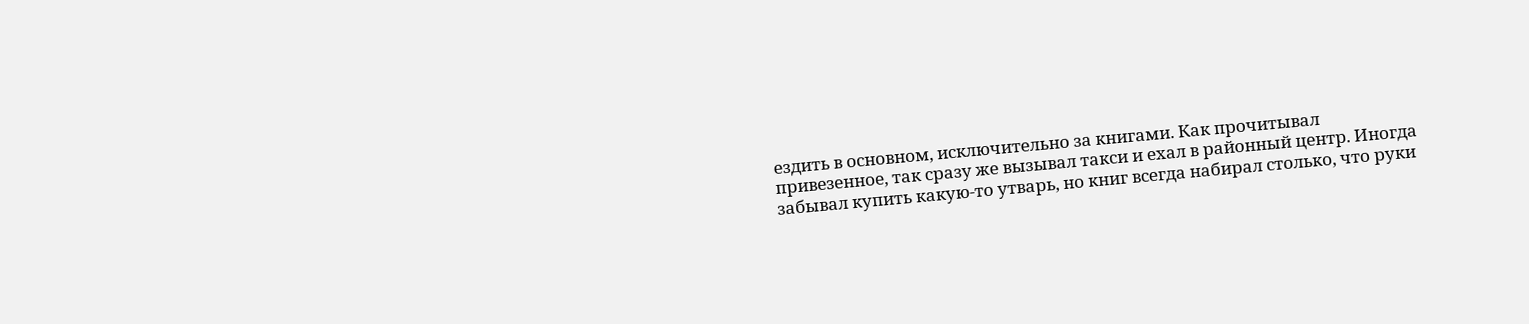ездить в основном, исключительно за книгами. Как прочитывал привезенное, так сразу же вызывал такси и ехал в районный центр. Иногда забывал купить какую-то утварь, но книг всегда набирал столько, что руки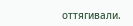оттягивали.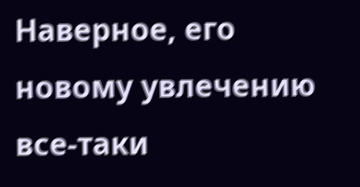Наверное, его новому увлечению все-таки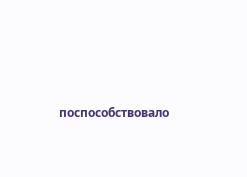поспособствовало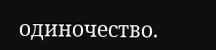одиночество.